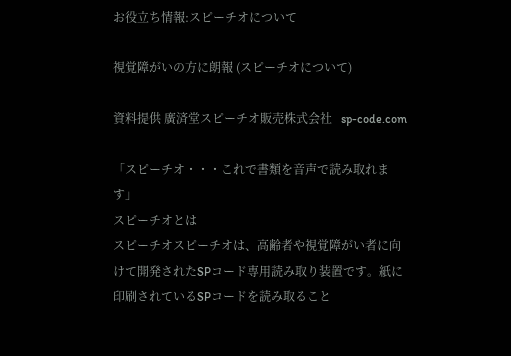お役立ち情報:スピーチオについて

視覚障がいの方に朗報 (スピーチオについて)

資料提供 廣済堂スピーチオ販売株式会社   sp-code.com

「スピーチオ・・・これで書類を音声で読み取れます」
スピーチオとは
スピーチオスピーチオは、高齢者や視覚障がい者に向けて開発されたSPコード専用読み取り装置です。紙に印刷されているSPコードを読み取ること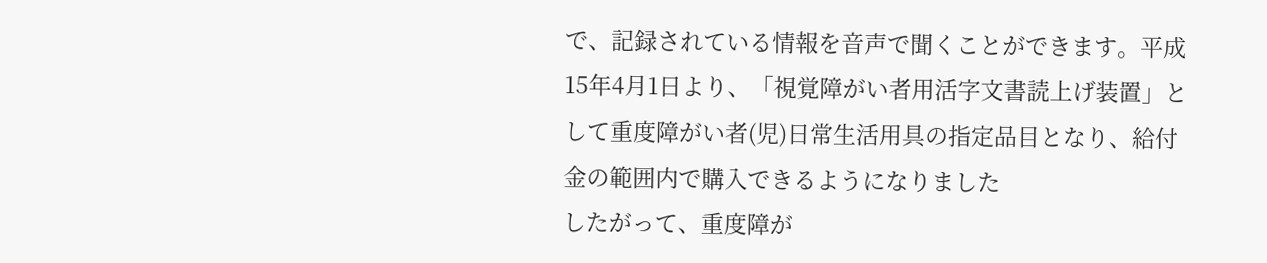で、記録されている情報を音声で聞くことができます。平成15年4月1日より、「視覚障がい者用活字文書読上げ装置」として重度障がい者(児)日常生活用具の指定品目となり、給付金の範囲内で購入できるようになりました
したがって、重度障が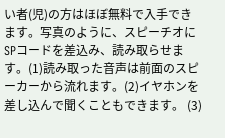い者(児)の方はほぼ無料で入手できます。写真のように、スピーチオにSPコードを差込み、読み取らせます。(1)読み取った音声は前面のスピーカーから流れます。(2)イヤホンを差し込んで聞くこともできます。 (3)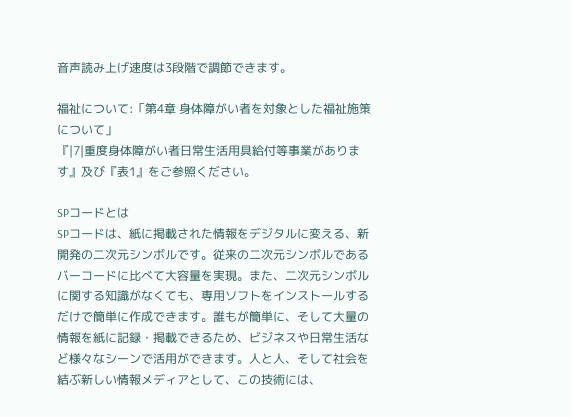音声読み上げ速度は3段階で調節できます。

福祉について:「第4章 身体障がい者を対象とした福祉施策について」
『|7|重度身体障がい者日常生活用具給付等事業があります』及び『表1』をご参照ください。

SPコードとは
SPコードは、紙に掲載された情報をデジタルに変える、新開発の二次元シンボルです。従来の二次元シンボルであるバーコードに比べて大容量を実現。また、二次元シンボルに関する知識がなくても、専用ソフトをインストールするだけで簡単に作成できます。誰もが簡単に、そして大量の情報を紙に記録・掲載できるため、ビジネスや日常生活など様々なシーンで活用ができます。人と人、そして社会を結ぶ新しい情報メディアとして、この技術には、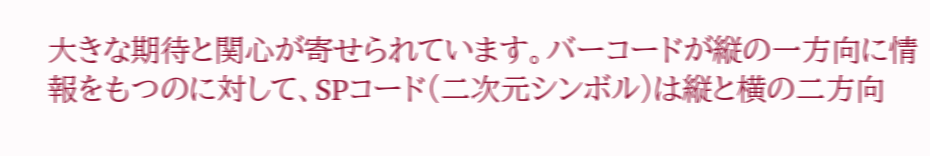大きな期待と関心が寄せられています。バーコードが縦の一方向に情報をもつのに対して、SPコード(二次元シンボル)は縦と横の二方向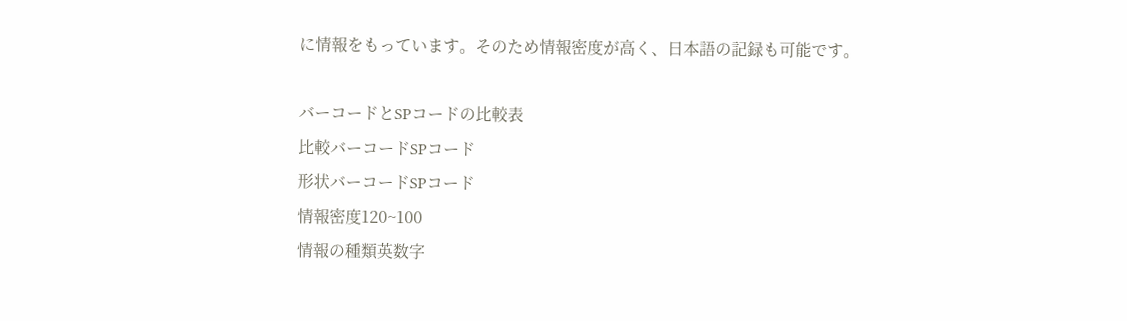に情報をもっています。そのため情報密度が高く、日本語の記録も可能です。

バーコードとSPコードの比較表
比較バーコードSPコード
形状バーコードSPコード
情報密度120~100
情報の種類英数字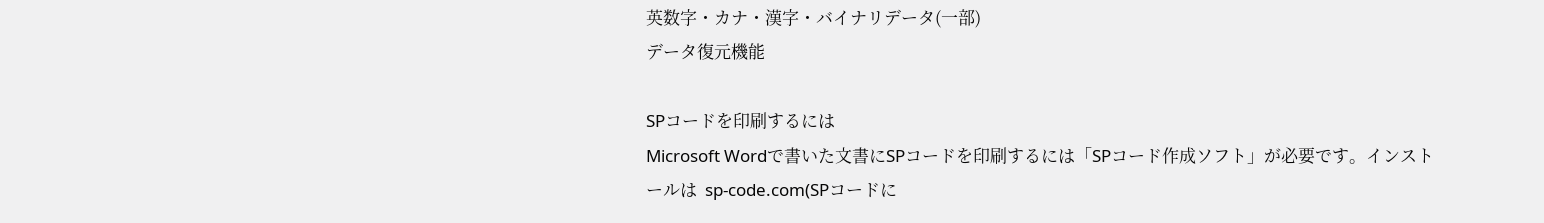英数字・カナ・漢字・バイナリデータ(一部)
データ復元機能

SPコードを印刷するには
Microsoft Wordで書いた文書にSPコードを印刷するには「SPコード作成ソフト」が必要です。インストールは  sp-code.com(SPコードに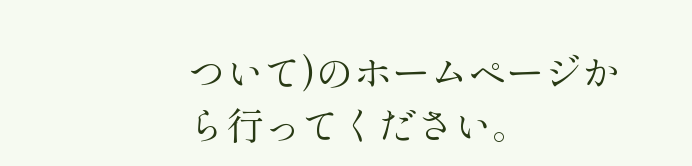ついて)のホームページから行ってください。